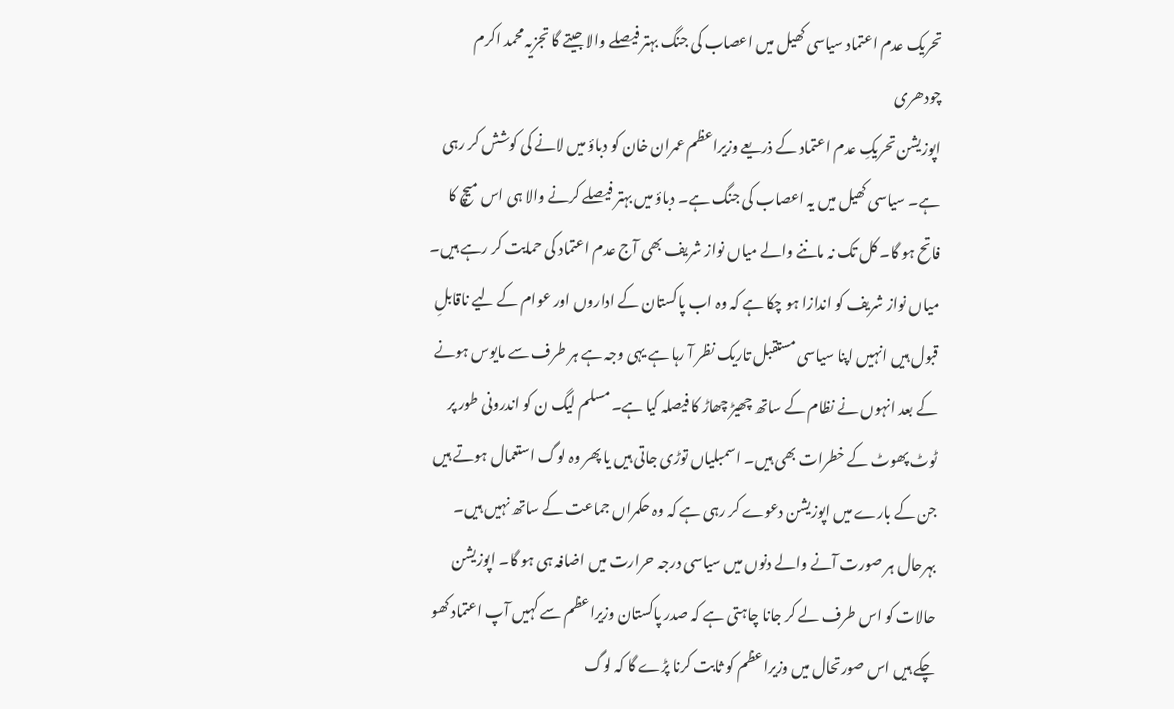تحریک عدم اعتماد سیاسی کھیل میں اعصاب کی جنگ بہتر فیصلے والا جیتے گا تجزیہ محمد اکرم چودھری
اپوزیشن تحریکِ عدم اعتماد کے ذریعے وزیراعظم عمران خان کو دباؤ میں لانے کی کوشش کر رہی ہے۔ سیاسی کھیل میں یہ اعصاب کی جنگ ہے۔ دباؤ میں بہتر فیصلے کرنے والا ہی اس میچ کا فاتح ہو گا۔ کل تک نہ ماننے والے میاں نواز شریف بھی آج عدم اعتماد کی حمایت کر رہے ہیں۔ میاں نواز شریف کو اندازا ہو چکا ہے کہ وہ اب پاکستان کے اداروں اور عوام کے لیے ناقابلِ قبول ہیں انہیں اپنا سیاسی مستقبل تاریک نظر آ رہا ہے یہی وجہ ہے ہر طرف سے مایوس ہونے کے بعد انہوں نے نظام کے ساتھ چھیڑ چھاڑ کا فیصلہ کیا ہے۔ مسلم لیگ ن کو اندرونی طور پر ٹوٹ پھوٹ کے خطرات بھی ہیں۔ اسمبلیاں توڑی جاتی ہیں یا پھر وہ لوگ استعمال ہوتے ہیں جن کے بارے میں اپوزیشن دعوے کر رہی ہے کہ وہ حکمراں جماعت کے ساتھ نہیں ہیں۔ بہرحال ہر صورت آنے والے دنوں میں سیاسی درجہ حرارت میں اضافہ ہی ہو گا۔ اپوزیشن حالات کو اس طرف لے کر جانا چاہتی ہے کہ صدر پاکستان وزیراعظم سے کہیں آپ اعتماد کھو چکے ہیں اس صورتحال میں وزیراعظم کو ثابت کرنا پڑے گا کہ لوگ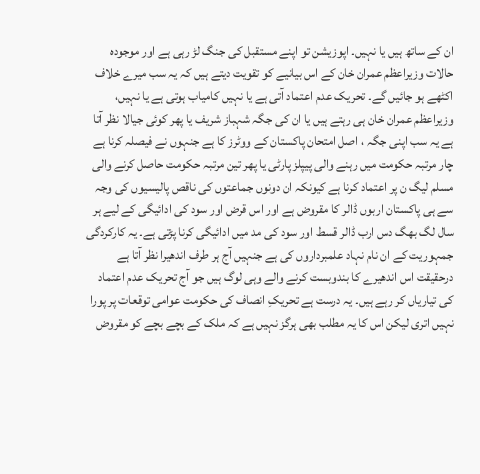ان کے ساتھ ہیں یا نہیں۔ اپوزیشن تو اپنے مستقبل کی جنگ لڑ رہی ہے اور موجودہ حالات وزیراعظم عمران خان کے اس بیانیے کو تقویت دیتے ہیں کہ یہ سب میرے خلاف اکٹھے ہو جائیں گے۔ تحریک عدم اعتماد آتی ہے یا نہیں کامیاب ہوتی ہے یا نہیں، وزیراعظم عمران خان ہی رہتے ہیں یا ان کی جگہ شہباز شریف یا پھر کوئی جیالا نظر آتا ہے یہ سب اپنی جگہ ، اصل امتحان پاکستان کے ووٹرز کا ہے جنہوں نے فیصلہ کرنا ہے چار مرتبہ حکومت میں رہنے والی پیپلز پارٹی یا پھر تین مرتبہ حکومت حاصل کرنے والی مسلم لیگ ن پر اعتماد کرنا ہے کیونکہ ان دونوں جماعتوں کی ناقص پالیسیوں کی وجہ سے ہی پاکستان اربوں ڈالر کا مقروض ہے اور اس قرض اور سود کی ادائیگی کے لیے ہر سال لگ بھگ دس ارب ڈالر قسط اور سود کی مد میں ادائیگی کرنا پڑتی ہے۔ یہ کارکردگی جمہوریت کے ان نام نہاد علمبرداروں کی ہے جنہیں آج ہر طرف اندھیرا نظر آتا ہے درحقیقت اس اندھیرے کا بندوبست کرنے والے وہی لوگ ہیں جو آج تحریک عدم اعتماد کی تیاریاں کر رہے ہیں۔ یہ درست ہے تحریکِ انصاف کی حکومت عوامی توقعات پر پورا نہیں اتری لیکن اس کا یہ مطلب بھی ہرگز نہیں ہے کہ ملک کے بچے بچے کو مقروض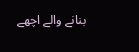بنانے والے اچھے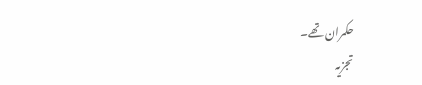حکمران تھے۔
تجزیہ